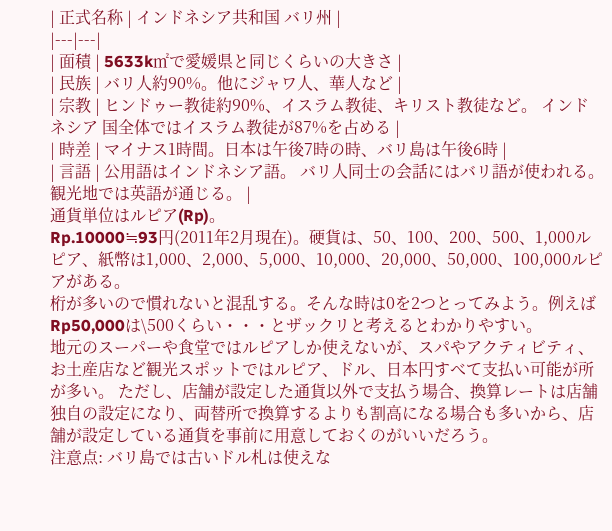| 正式名称 | インドネシア共和国 バリ州 |
|---|---|
| 面積 | 5633k㎡で愛媛県と同じくらいの大きさ |
| 民族 | バリ人約90%。他にジャワ人、華人など |
| 宗教 | ヒンドゥー教徒約90%、イスラム教徒、キリスト教徒など。 インドネシア 国全体ではイスラム教徒が87%を占める |
| 時差 | マイナス1時間。日本は午後7時の時、バリ島は午後6時 |
| 言語 | 公用語はインドネシア語。 バリ人同士の会話にはバリ語が使われる。 観光地では英語が通じる。 |
通貨単位はルピア(Rp)。
Rp.10000≒93円(2011年2月現在)。硬貨は、50、100、200、500、1,000ルピア、紙幣は1,000、2,000、5,000、10,000、20,000、50,000、100,000ルピアがある。
桁が多いので慣れないと混乱する。そんな時は0を2つとってみよう。例えばRp50,000は\500くらい・・・とザックリと考えるとわかりやすい。
地元のスーパーや食堂ではルピアしか使えないが、スパやアクティビティ、お土産店など観光スポットではルピア、ドル、日本円すべて支払い可能が所が多い。 ただし、店舗が設定した通貨以外で支払う場合、換算レートは店舗独自の設定になり、両替所で換算するよりも割高になる場合も多いから、店舗が設定している通貨を事前に用意しておくのがいいだろう。
注意点: バリ島では古いドル札は使えな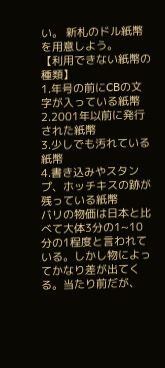い。 新札のドル紙幣を用意しよう。
【利用できない紙幣の種類】
1.年号の前にCBの文字が入っている紙幣
2.2001年以前に発行された紙幣
3.少しでも汚れている紙幣
4.書き込みやスタンプ、ホッチキスの跡が残っている紙幣
バリの物価は日本と比べて大体3分の1~10分の1程度と言われている。しかし物によってかなり差が出てくる。当たり前だが、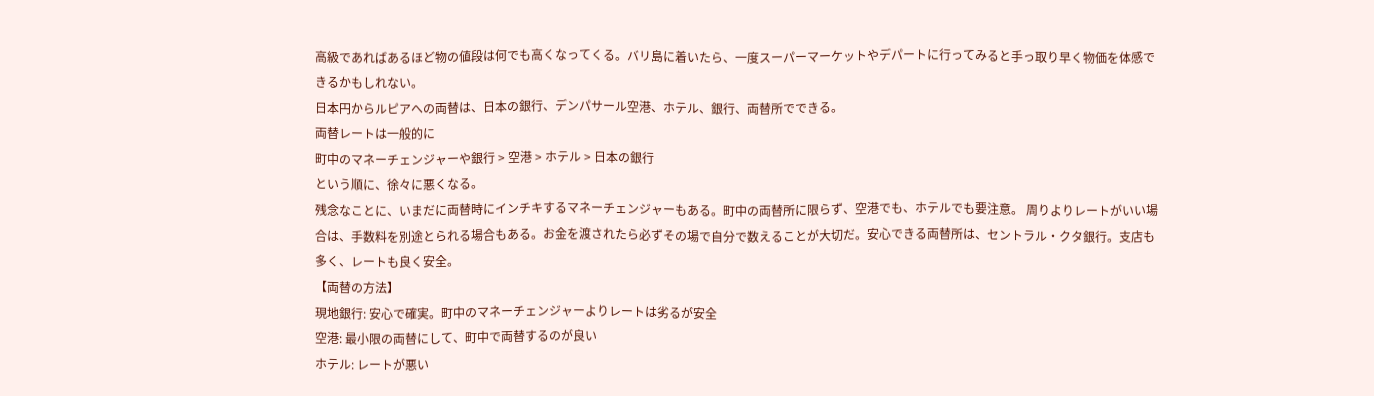高級であればあるほど物の値段は何でも高くなってくる。バリ島に着いたら、一度スーパーマーケットやデパートに行ってみると手っ取り早く物価を体感できるかもしれない。
日本円からルピアへの両替は、日本の銀行、デンパサール空港、ホテル、銀行、両替所でできる。
両替レートは一般的に
町中のマネーチェンジャーや銀行 > 空港 > ホテル > 日本の銀行
という順に、徐々に悪くなる。
残念なことに、いまだに両替時にインチキするマネーチェンジャーもある。町中の両替所に限らず、空港でも、ホテルでも要注意。 周りよりレートがいい場合は、手数料を別途とられる場合もある。お金を渡されたら必ずその場で自分で数えることが大切だ。安心できる両替所は、セントラル・クタ銀行。支店も多く、レートも良く安全。
【両替の方法】
現地銀行: 安心で確実。町中のマネーチェンジャーよりレートは劣るが安全
空港: 最小限の両替にして、町中で両替するのが良い
ホテル: レートが悪い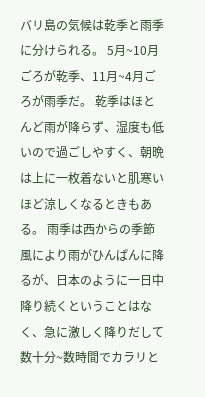バリ島の気候は乾季と雨季に分けられる。 5月~10月ごろが乾季、11月~4月ごろが雨季だ。 乾季はほとんど雨が降らず、湿度も低いので過ごしやすく、朝晩は上に一枚着ないと肌寒いほど涼しくなるときもある。 雨季は西からの季節風により雨がひんぱんに降るが、日本のように一日中降り続くということはなく、急に激しく降りだして数十分~数時間でカラリと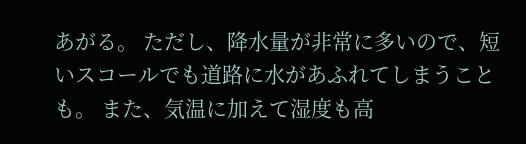あがる。 ただし、降水量が非常に多いので、短いスコールでも道路に水があふれてしまうことも。 また、気温に加えて湿度も高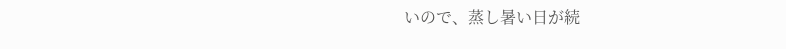いので、蒸し暑い日が続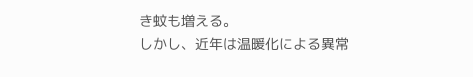き蚊も増える。
しかし、近年は温暖化による異常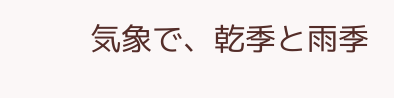気象で、乾季と雨季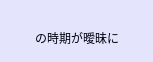の時期が曖昧に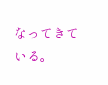なってきている。